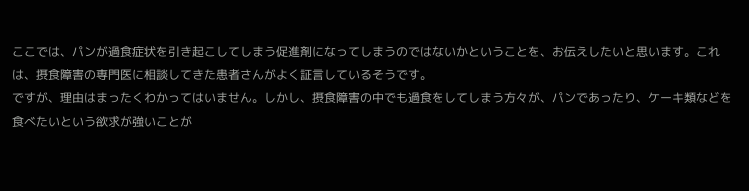ここでは、パンが過食症状を引き起こしてしまう促進剤になってしまうのではないかということを、お伝えしたいと思います。これは、摂食障害の専門医に相談してきた患者さんがよく証言しているそうです。
ですが、理由はまったくわかってはいません。しかし、摂食障害の中でも過食をしてしまう方々が、パンであったり、ケーキ類などを食べたいという欲求が強いことが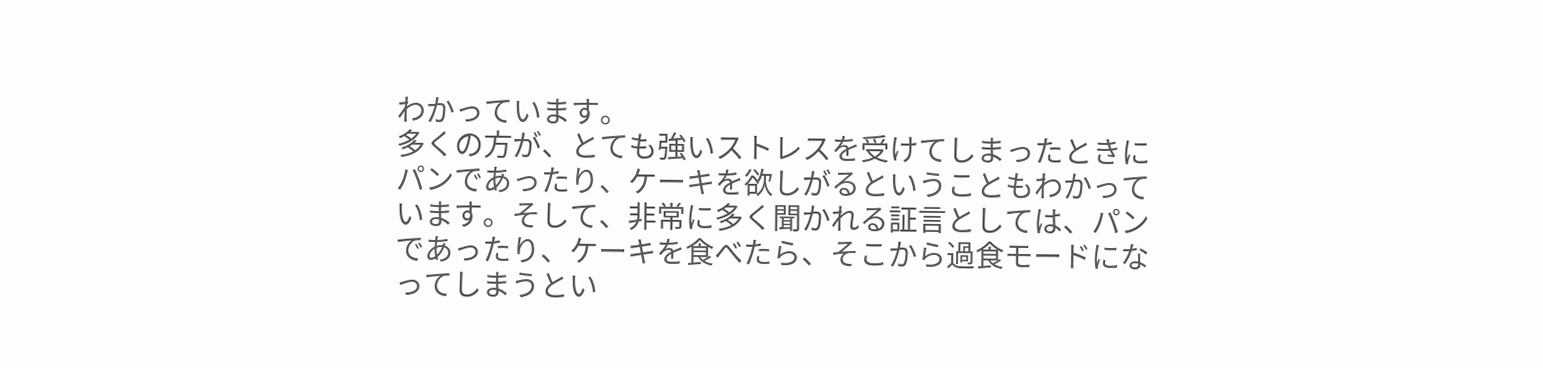わかっています。
多くの方が、とても強いストレスを受けてしまったときにパンであったり、ケーキを欲しがるということもわかっています。そして、非常に多く聞かれる証言としては、パンであったり、ケーキを食べたら、そこから過食モードになってしまうとい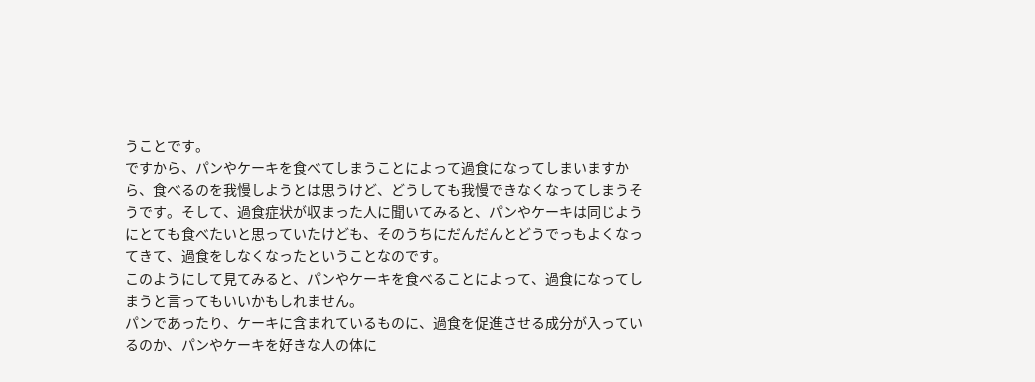うことです。
ですから、パンやケーキを食べてしまうことによって過食になってしまいますから、食べるのを我慢しようとは思うけど、どうしても我慢できなくなってしまうそうです。そして、過食症状が収まった人に聞いてみると、パンやケーキは同じようにとても食べたいと思っていたけども、そのうちにだんだんとどうでっもよくなってきて、過食をしなくなったということなのです。
このようにして見てみると、パンやケーキを食べることによって、過食になってしまうと言ってもいいかもしれません。
パンであったり、ケーキに含まれているものに、過食を促進させる成分が入っているのか、パンやケーキを好きな人の体に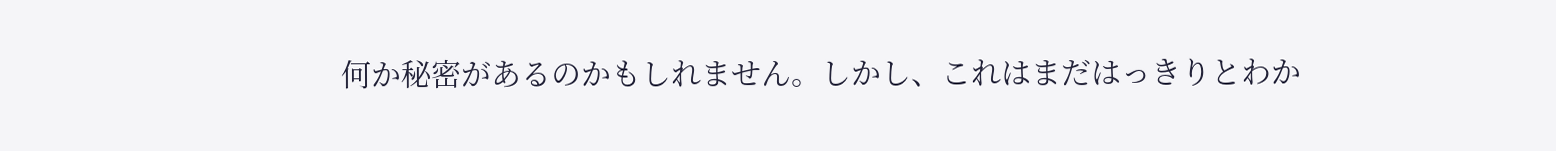何か秘密があるのかもしれません。しかし、これはまだはっきりとわか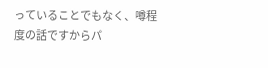っていることでもなく、噂程度の話ですからパ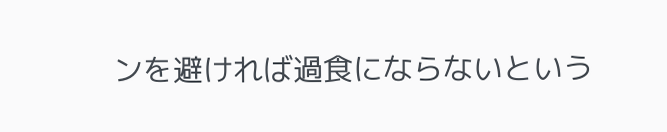ンを避ければ過食にならないという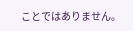ことではありません。